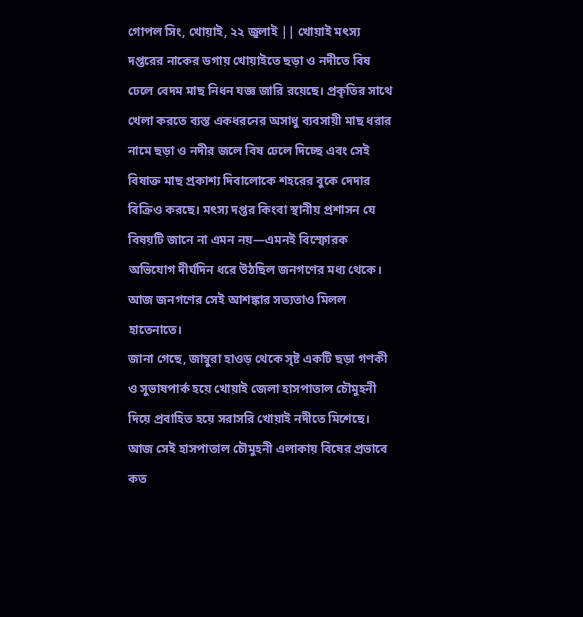গোপল সিং, খোয়াই, ২২ জুলাই || খোয়াই মৎস্য দপ্তরের নাকের ডগায় খোয়াইতে ছড়া ও নদীতে বিষ ঢেলে বেদম মাছ নিধন যজ্ঞ জারি রয়েছে। প্রকৃতির সাথে খেলা করতে ব্যস্ত একধরনের অসাধু ব্যবসায়ী মাছ ধরার নামে ছড়া ও নদীর জলে বিষ ঢেলে দিচ্ছে এবং সেই বিষাক্ত মাছ প্রকাশ্য দিবালোকে শহরের বুকে দেদার বিক্রিও করছে। মৎস্য দপ্তর কিংবা স্থানীয় প্রশাসন যে বিষয়টি জানে না এমন নয়—এমনই বিস্ফোরক অভিযোগ দীর্ঘদিন ধরে উঠছিল জনগণের মধ্য থেকে। আজ জনগণের সেই আশঙ্কার সত্যতাও মিলল হাতেনাতে।
জানা গেছে, জাম্বুরা হাওড় থেকে সৃষ্ট একটি ছড়া গণকী ও সুভাষপার্ক হয়ে খোয়াই জেলা হাসপাতাল চৌমুহনী দিয়ে প্রবাহিত হয়ে সরাসরি খোয়াই নদীতে মিশেছে। আজ সেই হাসপাতাল চৌমুহনী এলাকায় বিষের প্রভাবে কত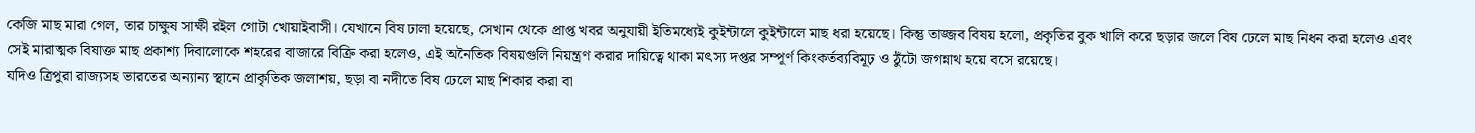কেজি মাছ মারা গেল, তার চাক্ষুষ সাক্ষী রইল গোটা খোয়াইবাসী। যেখানে বিষ ঢালা হয়েছে, সেখান থেকে প্রাপ্ত খবর অনুযায়ী ইতিমধ্যেই কুইন্টালে কুইন্টালে মাছ ধরা হয়েছে। কিন্তু তাজ্জব বিষয় হলো, প্রকৃতির বুক খালি করে ছড়ার জলে বিষ ঢেলে মাছ নিধন করা হলেও এবং সেই মারাত্মক বিষাক্ত মাছ প্রকাশ্য দিবালোকে শহরের বাজারে বিক্রি করা হলেও, এই অনৈতিক বিষয়গুলি নিয়ন্ত্রণ করার দায়িত্বে থাকা মৎস্য দপ্তর সম্পূর্ণ কিংকর্তব্যবিমূঢ় ও ঠুঁটো জগন্নাথ হয়ে বসে রয়েছে।
যদিও ত্রিপুরা রাজ্যসহ ভারতের অন্যান্য স্থানে প্রাকৃতিক জলাশয়, ছড়া বা নদীতে বিষ ঢেলে মাছ শিকার করা বা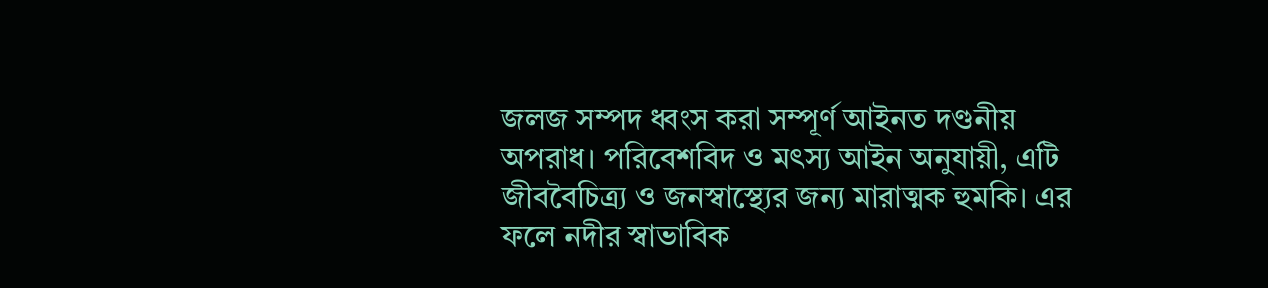জলজ সম্পদ ধ্বংস করা সম্পূর্ণ আইনত দণ্ডনীয় অপরাধ। পরিবেশবিদ ও মৎস্য আইন অনুযায়ী, এটি জীববৈচিত্র্য ও জনস্বাস্থ্যের জন্য মারাত্মক হুমকি। এর ফলে নদীর স্বাভাবিক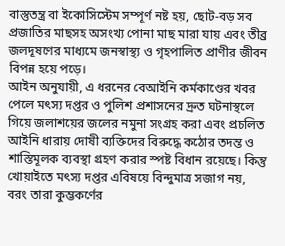বাস্তুতন্ত্র বা ইকোসিস্টেম সম্পূর্ণ নষ্ট হয়, ছোট-বড় সব প্রজাতির মাছসহ অসংখ্য পোনা মাছ মারা যায় এবং তীব্র জলদূষণের মাধ্যমে জনস্বাস্থ্য ও গৃহপালিত প্রাণীর জীবন বিপন্ন হয়ে পড়ে।
আইন অনুযায়ী, এ ধরনের বেআইনি কর্মকাণ্ডের খবর পেলে মৎস্য দপ্তর ও পুলিশ প্রশাসনের দ্রুত ঘটনাস্থলে গিয়ে জলাশয়ের জলের নমুনা সংগ্রহ করা এবং প্রচলিত আইনি ধারায় দোষী ব্যক্তিদের বিরুদ্ধে কঠোর তদন্ত ও শাস্তিমূলক ব্যবস্থা গ্রহণ করার স্পষ্ট বিধান রয়েছে। কিন্তু খোয়াইতে মৎস্য দপ্তর এবিষয়ে বিন্দুমাত্র সজাগ নয়, বরং তারা কুম্ভকর্ণের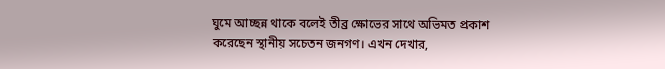ঘুমে আচ্ছন্ন থাকে বলেই তীব্র ক্ষোভের সাথে অভিমত প্রকাশ করেছেন স্থানীয় সচেতন জনগণ। এখন দেখার,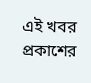এই খবর প্রকাশের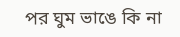পর ঘুম ভাঙে কি না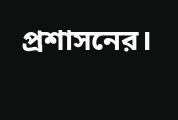প্রশাসনের।